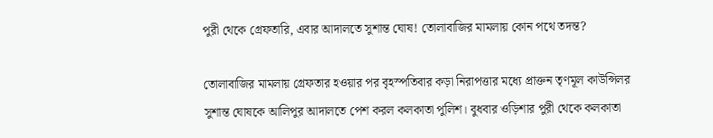পুরী থেকে গ্রেফতারি, এবার আদালতে সুশান্ত ঘোষ! তোলাবাজির মামলায় কোন পথে তদন্ত?

তোলাবাজির মামলায় গ্রেফতার হওয়ার পর বৃহস্পতিবার কড়া নিরাপত্তার মধ্যে প্রাক্তন তৃণমূল কাউন্সিলর সুশান্ত ঘোষকে আলিপুর আদালতে পেশ করল কলকাতা পুলিশ। বুধবার ওড়িশার পুরী থেকে কলকাতা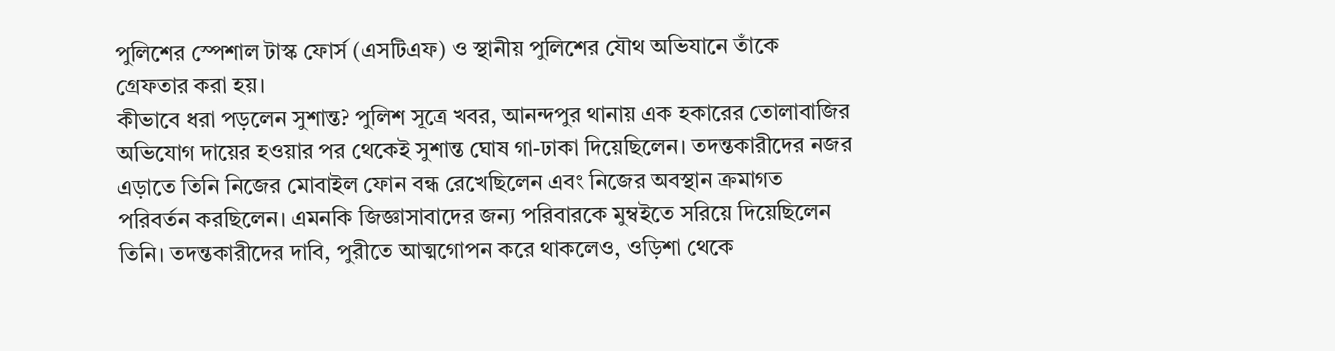পুলিশের স্পেশাল টাস্ক ফোর্স (এসটিএফ) ও স্থানীয় পুলিশের যৌথ অভিযানে তাঁকে গ্রেফতার করা হয়।
কীভাবে ধরা পড়লেন সুশান্ত? পুলিশ সূত্রে খবর, আনন্দপুর থানায় এক হকারের তোলাবাজির অভিযোগ দায়ের হওয়ার পর থেকেই সুশান্ত ঘোষ গা-ঢাকা দিয়েছিলেন। তদন্তকারীদের নজর এড়াতে তিনি নিজের মোবাইল ফোন বন্ধ রেখেছিলেন এবং নিজের অবস্থান ক্রমাগত পরিবর্তন করছিলেন। এমনকি জিজ্ঞাসাবাদের জন্য পরিবারকে মুম্বইতে সরিয়ে দিয়েছিলেন তিনি। তদন্তকারীদের দাবি, পুরীতে আত্মগোপন করে থাকলেও, ওড়িশা থেকে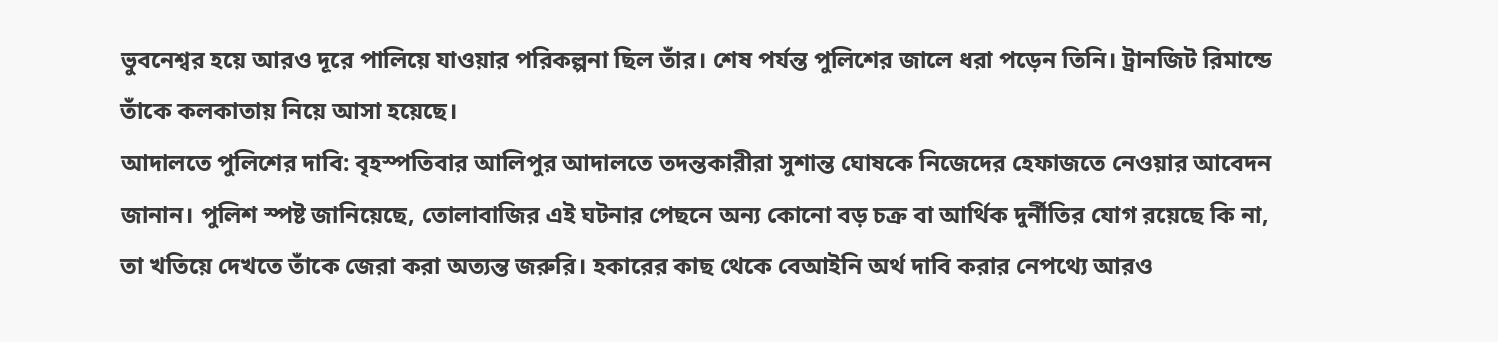ভুবনেশ্বর হয়ে আরও দূরে পালিয়ে যাওয়ার পরিকল্পনা ছিল তাঁর। শেষ পর্যন্ত পুলিশের জালে ধরা পড়েন তিনি। ট্রানজিট রিমান্ডে তাঁকে কলকাতায় নিয়ে আসা হয়েছে।
আদালতে পুলিশের দাবি: বৃহস্পতিবার আলিপুর আদালতে তদন্তকারীরা সুশান্ত ঘোষকে নিজেদের হেফাজতে নেওয়ার আবেদন জানান। পুলিশ স্পষ্ট জানিয়েছে, তোলাবাজির এই ঘটনার পেছনে অন্য কোনো বড় চক্র বা আর্থিক দুর্নীতির যোগ রয়েছে কি না, তা খতিয়ে দেখতে তাঁকে জেরা করা অত্যন্ত জরুরি। হকারের কাছ থেকে বেআইনি অর্থ দাবি করার নেপথ্যে আরও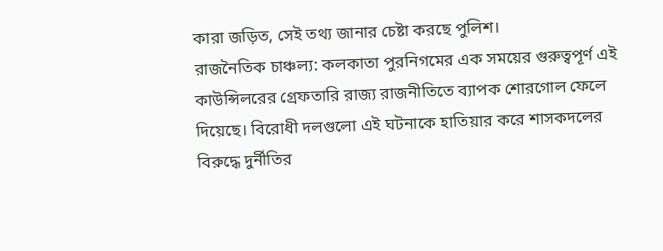কারা জড়িত, সেই তথ্য জানার চেষ্টা করছে পুলিশ।
রাজনৈতিক চাঞ্চল্য: কলকাতা পুরনিগমের এক সময়ের গুরুত্বপূর্ণ এই কাউন্সিলরের গ্রেফতারি রাজ্য রাজনীতিতে ব্যাপক শোরগোল ফেলে দিয়েছে। বিরোধী দলগুলো এই ঘটনাকে হাতিয়ার করে শাসকদলের বিরুদ্ধে দুর্নীতির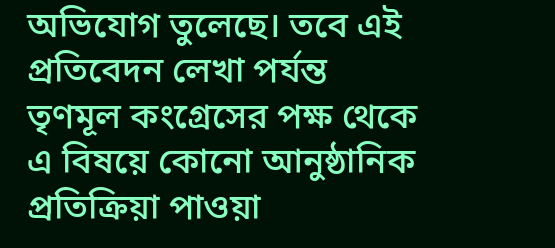অভিযোগ তুলেছে। তবে এই প্রতিবেদন লেখা পর্যন্ত তৃণমূল কংগ্রেসের পক্ষ থেকে এ বিষয়ে কোনো আনুষ্ঠানিক প্রতিক্রিয়া পাওয়া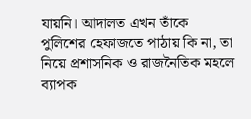যায়নি। আদালত এখন তাঁকে পুলিশের হেফাজতে পাঠায় কি না, তা নিয়ে প্রশাসনিক ও রাজনৈতিক মহলে ব্যাপক